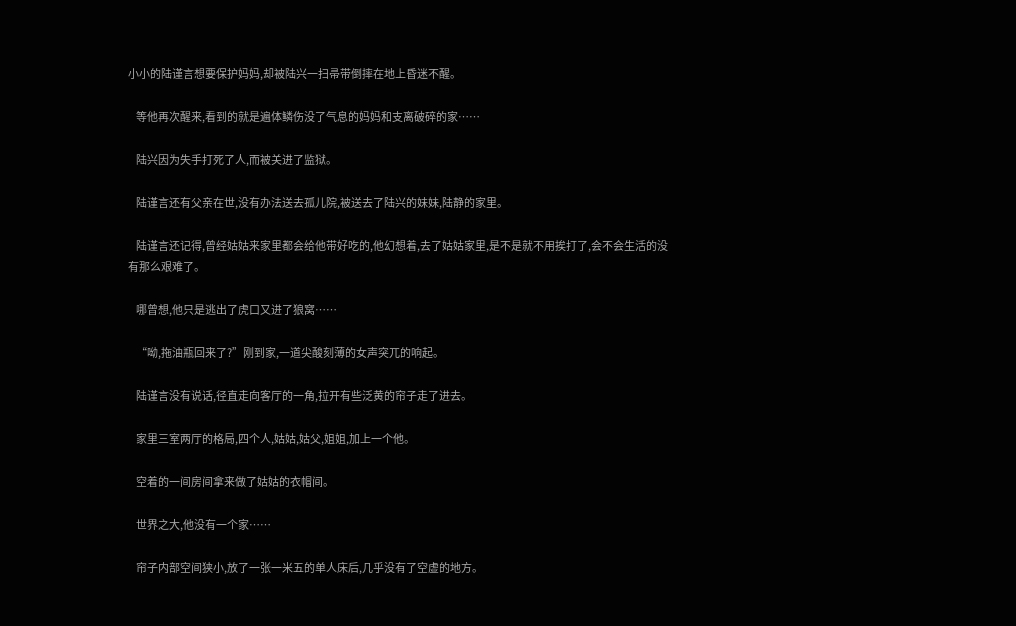小小的陆谨言想要保护妈妈,却被陆兴一扫帚带倒摔在地上昏迷不醒。

    等他再次醒来,看到的就是遍体鳞伤没了气息的妈妈和支离破碎的家……

    陆兴因为失手打死了人,而被关进了监狱。

    陆谨言还有父亲在世,没有办法送去孤儿院,被送去了陆兴的妹妹,陆静的家里。

    陆谨言还记得,曾经姑姑来家里都会给他带好吃的,他幻想着,去了姑姑家里,是不是就不用挨打了,会不会生活的没有那么艰难了。

    哪曾想,他只是逃出了虎口又进了狼窝……

    “呦,拖油瓶回来了?”刚到家,一道尖酸刻薄的女声突兀的响起。

    陆谨言没有说话,径直走向客厅的一角,拉开有些泛黄的帘子走了进去。

    家里三室两厅的格局,四个人,姑姑,姑父,姐姐,加上一个他。

    空着的一间房间拿来做了姑姑的衣帽间。

    世界之大,他没有一个家……

    帘子内部空间狭小,放了一张一米五的单人床后,几乎没有了空虚的地方。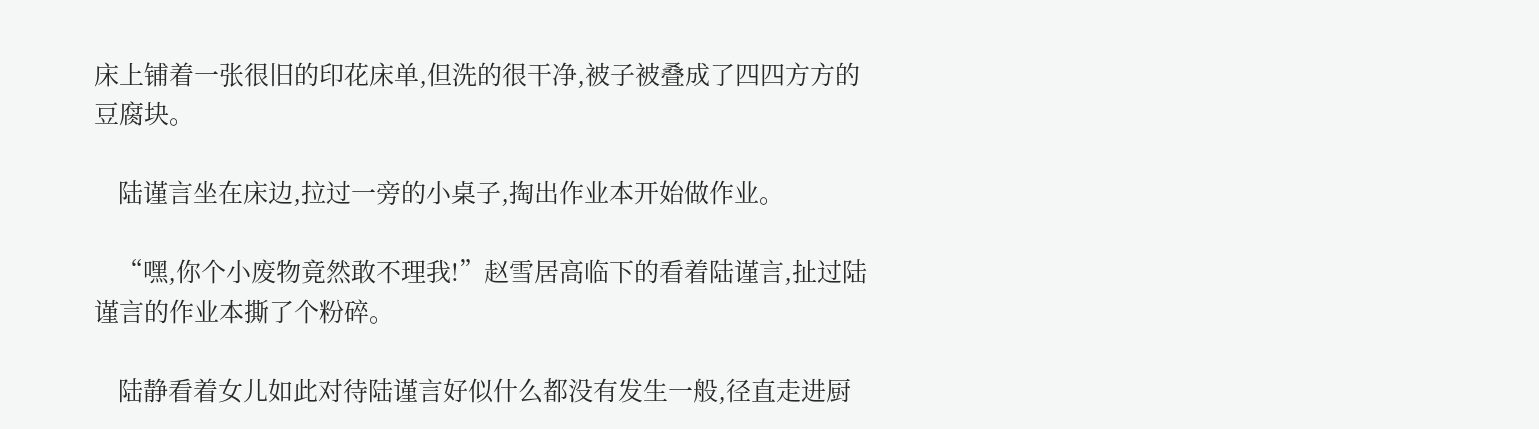床上铺着一张很旧的印花床单,但洗的很干净,被子被叠成了四四方方的豆腐块。

    陆谨言坐在床边,拉过一旁的小桌子,掏出作业本开始做作业。

    “嘿,你个小废物竟然敢不理我!”赵雪居高临下的看着陆谨言,扯过陆谨言的作业本撕了个粉碎。

    陆静看着女儿如此对待陆谨言好似什么都没有发生一般,径直走进厨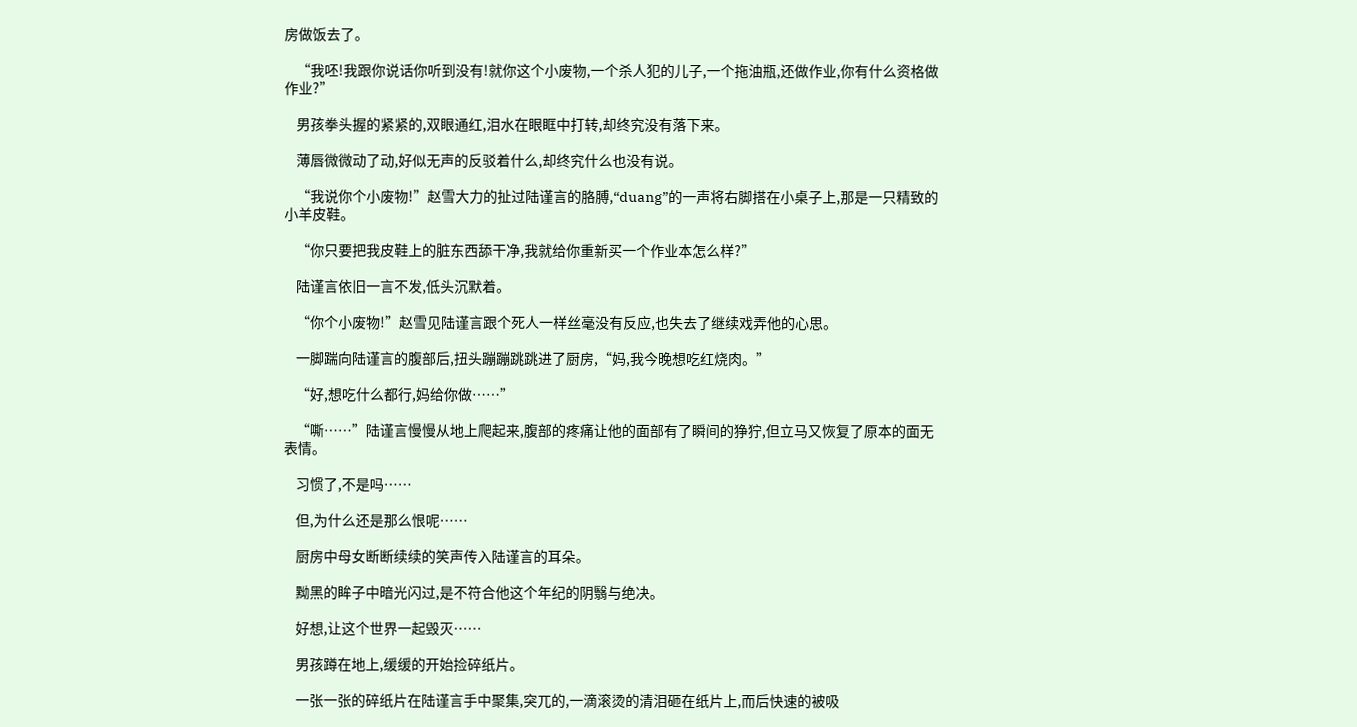房做饭去了。

    “我呸!我跟你说话你听到没有!就你这个小废物,一个杀人犯的儿子,一个拖油瓶,还做作业,你有什么资格做作业?”

    男孩拳头握的紧紧的,双眼通红,泪水在眼眶中打转,却终究没有落下来。

    薄唇微微动了动,好似无声的反驳着什么,却终究什么也没有说。

    “我说你个小废物!”赵雪大力的扯过陆谨言的胳膊,“duang”的一声将右脚搭在小桌子上,那是一只精致的小羊皮鞋。

    “你只要把我皮鞋上的脏东西舔干净,我就给你重新买一个作业本怎么样?”

    陆谨言依旧一言不发,低头沉默着。

    “你个小废物!”赵雪见陆谨言跟个死人一样丝毫没有反应,也失去了继续戏弄他的心思。

    一脚踹向陆谨言的腹部后,扭头蹦蹦跳跳进了厨房,“妈,我今晚想吃红烧肉。”

    “好,想吃什么都行,妈给你做……”

    “嘶……”陆谨言慢慢从地上爬起来,腹部的疼痛让他的面部有了瞬间的狰狞,但立马又恢复了原本的面无表情。

    习惯了,不是吗……

    但,为什么还是那么恨呢……

    厨房中母女断断续续的笑声传入陆谨言的耳朵。

    黝黑的眸子中暗光闪过,是不符合他这个年纪的阴翳与绝决。

    好想,让这个世界一起毁灭……

    男孩蹲在地上,缓缓的开始捡碎纸片。

    一张一张的碎纸片在陆谨言手中聚集,突兀的,一滴滚烫的清泪砸在纸片上,而后快速的被吸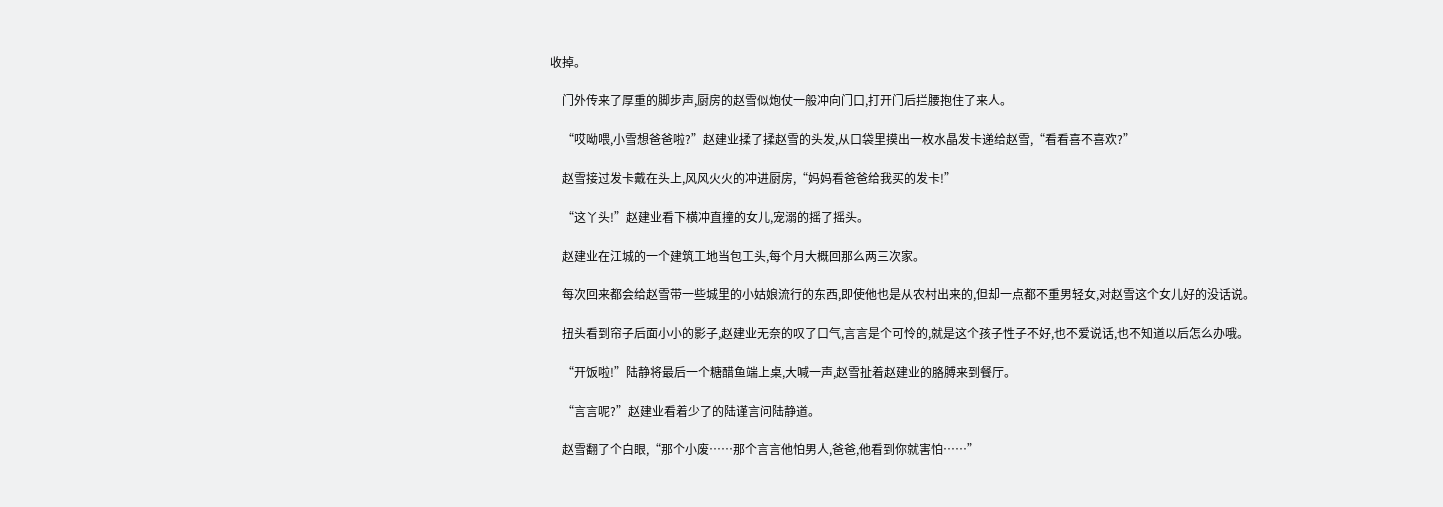收掉。

    门外传来了厚重的脚步声,厨房的赵雪似炮仗一般冲向门口,打开门后拦腰抱住了来人。

    “哎呦喂,小雪想爸爸啦?”赵建业揉了揉赵雪的头发,从口袋里摸出一枚水晶发卡递给赵雪,“看看喜不喜欢?”

    赵雪接过发卡戴在头上,风风火火的冲进厨房,“妈妈看爸爸给我买的发卡!”

    “这丫头!”赵建业看下横冲直撞的女儿,宠溺的摇了摇头。

    赵建业在江城的一个建筑工地当包工头,每个月大概回那么两三次家。

    每次回来都会给赵雪带一些城里的小姑娘流行的东西,即使他也是从农村出来的,但却一点都不重男轻女,对赵雪这个女儿好的没话说。

    扭头看到帘子后面小小的影子,赵建业无奈的叹了口气,言言是个可怜的,就是这个孩子性子不好,也不爱说话,也不知道以后怎么办哦。

    “开饭啦!”陆静将最后一个糖醋鱼端上桌,大喊一声,赵雪扯着赵建业的胳膊来到餐厅。

    “言言呢?”赵建业看着少了的陆谨言问陆静道。

    赵雪翻了个白眼,“那个小废……那个言言他怕男人,爸爸,他看到你就害怕……”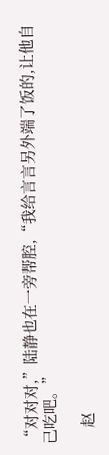“对对对,”陆静也在一旁帮腔,“我给言言另外端了饭的,让他自己吃吧。”

    赵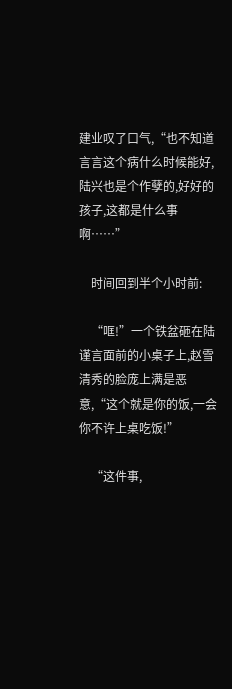建业叹了口气,“也不知道言言这个病什么时候能好,陆兴也是个作孽的,好好的孩子,这都是什么事啊……”

    时间回到半个小时前:

    “哐!”一个铁盆砸在陆谨言面前的小桌子上,赵雪清秀的脸庞上满是恶意,“这个就是你的饭,一会你不许上桌吃饭!”

    “这件事,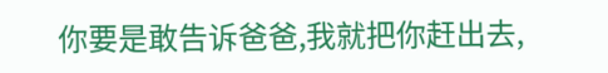你要是敢告诉爸爸,我就把你赶出去,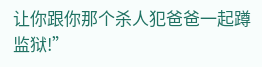让你跟你那个杀人犯爸爸一起蹲监狱!”